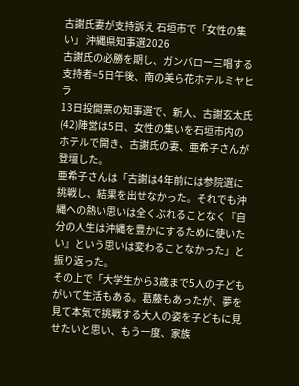古謝氏妻が支持訴え 石垣市で「女性の集い」 沖縄県知事選2026
古謝氏の必勝を期し、ガンバロー三唱する支持者=5日午後、南の美ら花ホテルミヤヒラ
13日投開票の知事選で、新人、古謝玄太氏(42)陣営は5日、女性の集いを石垣市内のホテルで開き、古謝氏の妻、亜希子さんが登壇した。
亜希子さんは「古謝は4年前には参院選に挑戦し、結果を出せなかった。それでも沖縄への熱い思いは全くぶれることなく『自分の人生は沖縄を豊かにするために使いたい』という思いは変わることなかった」と振り返った。
その上で「大学生から3歳まで5人の子どもがいて生活もある。葛藤もあったが、夢を見て本気で挑戦する大人の姿を子どもに見せたいと思い、もう一度、家族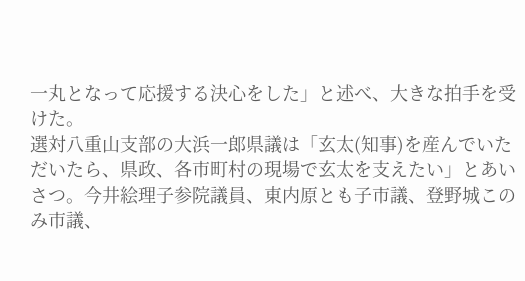一丸となって応援する決心をした」と述べ、大きな拍手を受けた。
選対八重山支部の大浜一郎県議は「玄太(知事)を産んでいただいたら、県政、各市町村の現場で玄太を支えたい」とあいさつ。今井絵理子参院議員、東内原とも子市議、登野城このみ市議、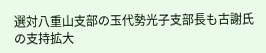選対八重山支部の玉代勢光子支部長も古謝氏の支持拡大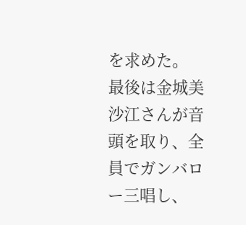を求めた。
最後は金城美沙江さんが音頭を取り、全員でガンバロー三唱し、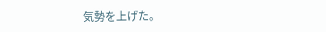気勢を上げた。